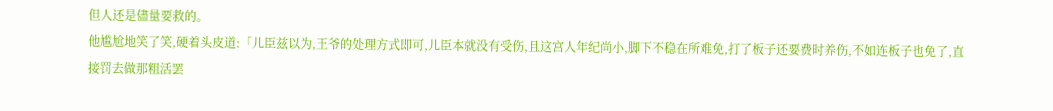但人还是儘量要救的。
他尴尬地笑了笑,硬着头皮道:「儿臣兹以为,王爷的处理方式即可,儿臣本就没有受伤,且这宫人年纪尚小,脚下不稳在所难免,打了板子还要费时养伤,不如连板子也免了,直接罚去做那粗活罢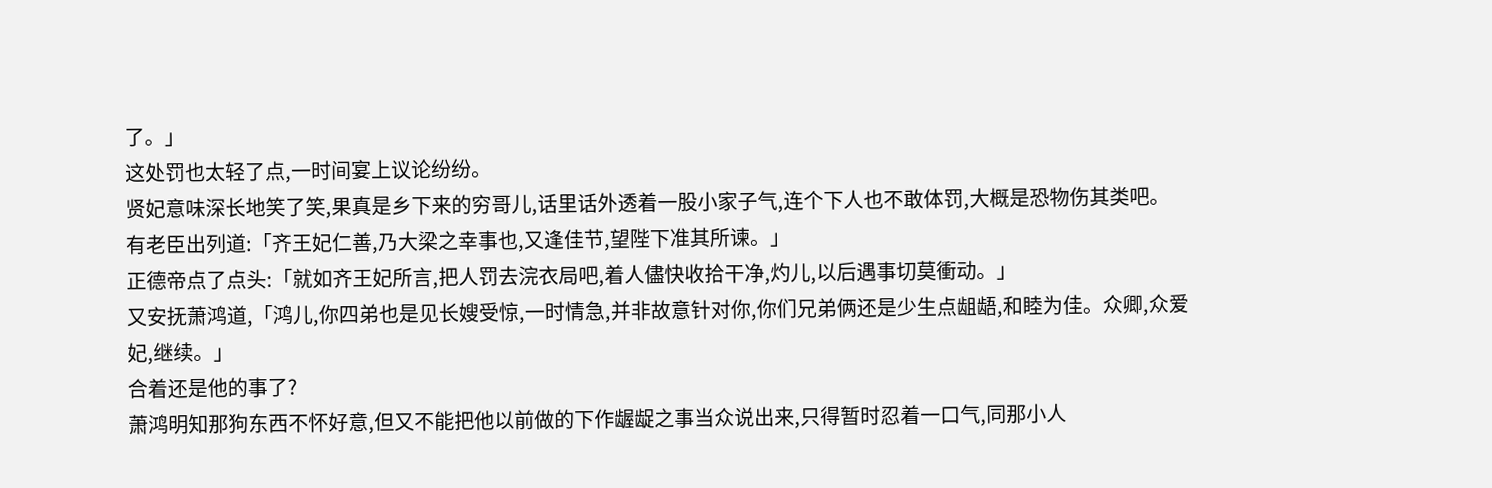了。」
这处罚也太轻了点,一时间宴上议论纷纷。
贤妃意味深长地笑了笑,果真是乡下来的穷哥儿,话里话外透着一股小家子气,连个下人也不敢体罚,大概是恐物伤其类吧。
有老臣出列道:「齐王妃仁善,乃大梁之幸事也,又逢佳节,望陛下准其所谏。」
正德帝点了点头:「就如齐王妃所言,把人罚去浣衣局吧,着人儘快收拾干净,灼儿,以后遇事切莫衝动。」
又安抚萧鸿道,「鸿儿,你四弟也是见长嫂受惊,一时情急,并非故意针对你,你们兄弟俩还是少生点龃龉,和睦为佳。众卿,众爱妃,继续。」
合着还是他的事了?
萧鸿明知那狗东西不怀好意,但又不能把他以前做的下作龌龊之事当众说出来,只得暂时忍着一口气,同那小人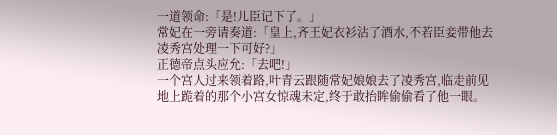一道领命:「是!儿臣记下了。」
常妃在一旁请奏道:「皇上,齐王妃衣衫沾了酒水,不若臣妾带他去凌秀宫处理一下可好?」
正德帝点头应允:「去吧!」
一个宫人过来领着路,叶青云跟随常妃娘娘去了凌秀宫,临走前见地上跪着的那个小宫女惊魂未定,终于敢抬眸偷偷看了他一眼。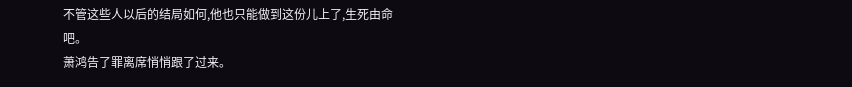不管这些人以后的结局如何,他也只能做到这份儿上了,生死由命吧。
萧鸿告了罪离席悄悄跟了过来。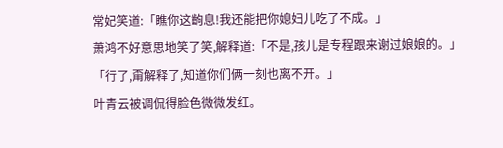常妃笑道:「瞧你这齣息!我还能把你媳妇儿吃了不成。」
萧鸿不好意思地笑了笑,解释道:「不是,孩儿是专程跟来谢过娘娘的。」
「行了,甭解释了,知道你们俩一刻也离不开。」
叶青云被调侃得脸色微微发红。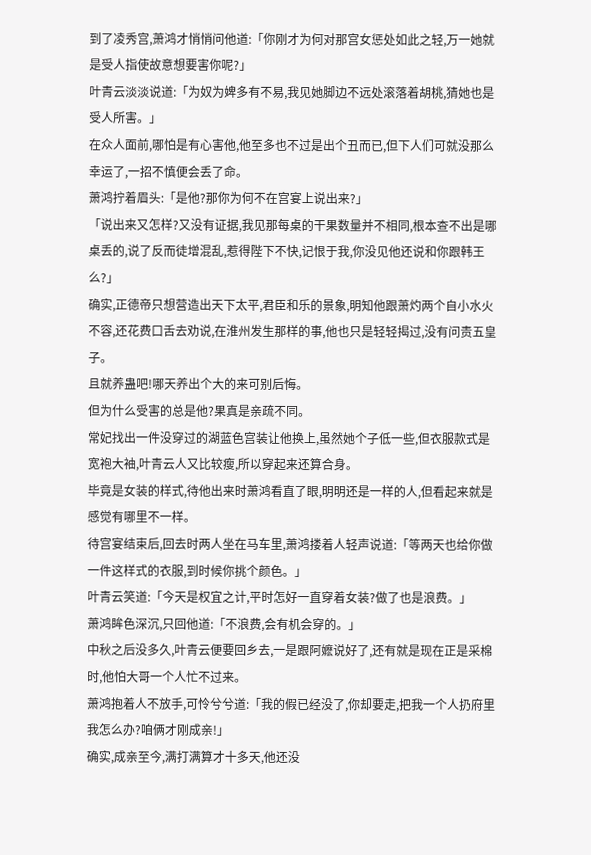到了凌秀宫,萧鸿才悄悄问他道:「你刚才为何对那宫女惩处如此之轻,万一她就是受人指使故意想要害你呢?」
叶青云淡淡说道:「为奴为婢多有不易,我见她脚边不远处滚落着胡桃,猜她也是受人所害。」
在众人面前,哪怕是有心害他,他至多也不过是出个丑而已,但下人们可就没那么幸运了,一招不慎便会丢了命。
萧鸿拧着眉头:「是他?那你为何不在宫宴上说出来?」
「说出来又怎样?又没有证据,我见那每桌的干果数量并不相同,根本查不出是哪桌丢的,说了反而徒增混乱,惹得陛下不快,记恨于我,你没见他还说和你跟韩王么?」
确实,正德帝只想营造出天下太平,君臣和乐的景象,明知他跟萧灼两个自小水火不容,还花费口舌去劝说,在淮州发生那样的事,他也只是轻轻揭过,没有问责五皇子。
且就养蛊吧!哪天养出个大的来可别后悔。
但为什么受害的总是他?果真是亲疏不同。
常妃找出一件没穿过的湖蓝色宫装让他换上,虽然她个子低一些,但衣服款式是宽袍大袖,叶青云人又比较瘦,所以穿起来还算合身。
毕竟是女装的样式,待他出来时萧鸿看直了眼,明明还是一样的人,但看起来就是感觉有哪里不一样。
待宫宴结束后,回去时两人坐在马车里,萧鸿搂着人轻声说道:「等两天也给你做一件这样式的衣服,到时候你挑个颜色。」
叶青云笑道:「今天是权宜之计,平时怎好一直穿着女装?做了也是浪费。」
萧鸿眸色深沉,只回他道:「不浪费,会有机会穿的。」
中秋之后没多久,叶青云便要回乡去,一是跟阿嬷说好了,还有就是现在正是采棉时,他怕大哥一个人忙不过来。
萧鸿抱着人不放手,可怜兮兮道:「我的假已经没了,你却要走,把我一个人扔府里我怎么办?咱俩才刚成亲!」
确实,成亲至今,满打满算才十多天,他还没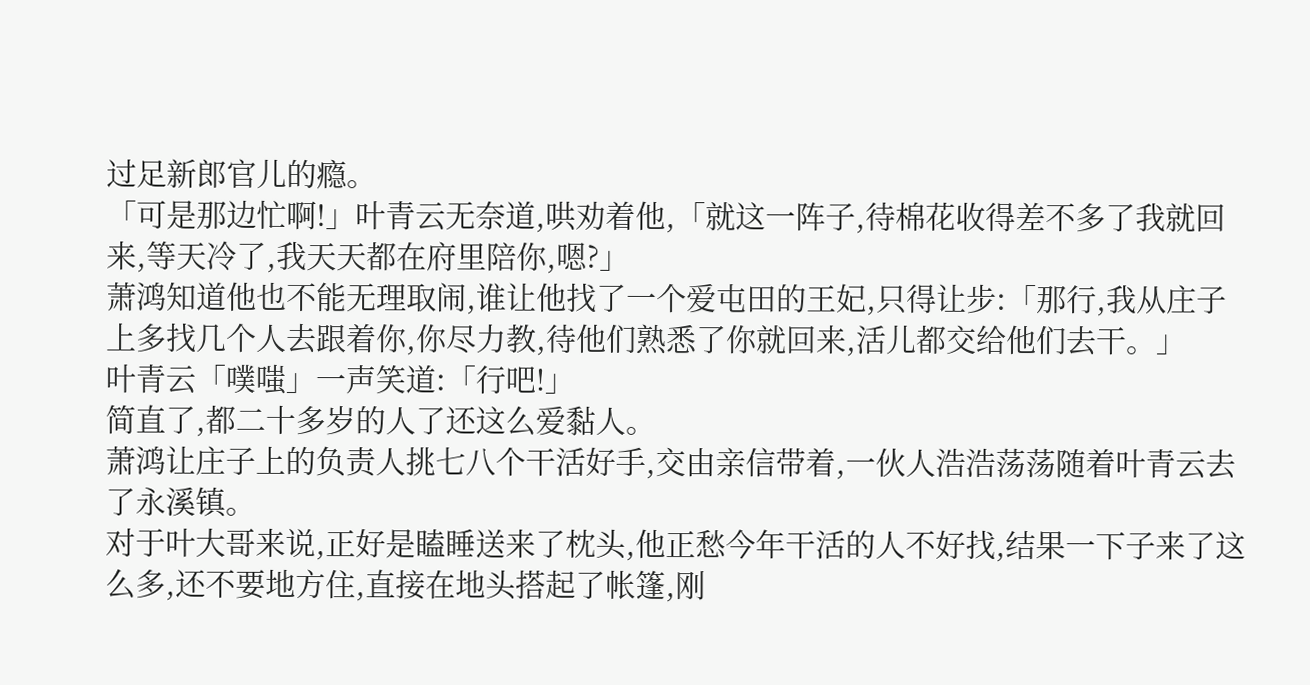过足新郎官儿的瘾。
「可是那边忙啊!」叶青云无奈道,哄劝着他,「就这一阵子,待棉花收得差不多了我就回来,等天冷了,我天天都在府里陪你,嗯?」
萧鸿知道他也不能无理取闹,谁让他找了一个爱屯田的王妃,只得让步:「那行,我从庄子上多找几个人去跟着你,你尽力教,待他们熟悉了你就回来,活儿都交给他们去干。」
叶青云「噗嗤」一声笑道:「行吧!」
简直了,都二十多岁的人了还这么爱黏人。
萧鸿让庄子上的负责人挑七八个干活好手,交由亲信带着,一伙人浩浩荡荡随着叶青云去了永溪镇。
对于叶大哥来说,正好是瞌睡送来了枕头,他正愁今年干活的人不好找,结果一下子来了这么多,还不要地方住,直接在地头搭起了帐篷,刚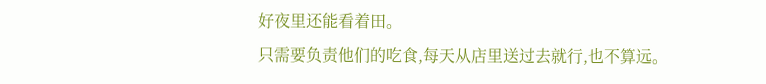好夜里还能看着田。
只需要负责他们的吃食,每天从店里送过去就行,也不算远。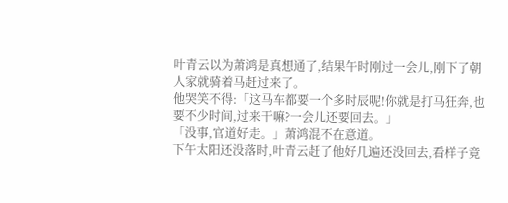叶青云以为萧鸿是真想通了,结果午时刚过一会儿,刚下了朝人家就骑着马赶过来了。
他哭笑不得:「这马车都要一个多时辰呢!你就是打马狂奔,也要不少时间,过来干嘛?一会儿还要回去。」
「没事,官道好走。」萧鸿混不在意道。
下午太阳还没落时,叶青云赶了他好几遍还没回去,看样子竟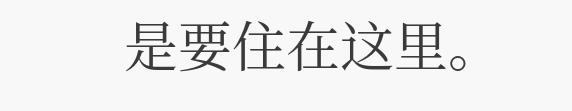是要住在这里。